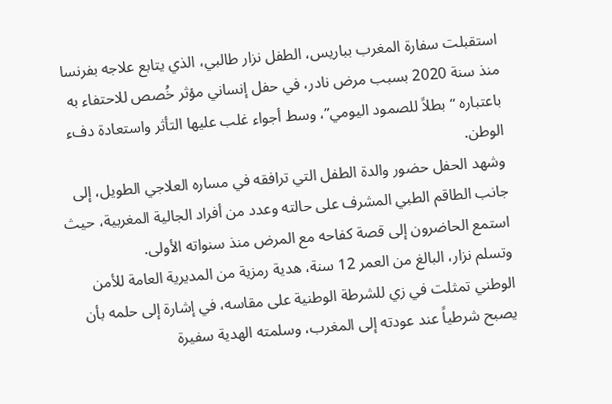استقبلت سفارة المغرب بباريس، الطفل نزار طالبي، الذي يتابع علاجه بفرنسا منذ سنة 2020 بسبب مرض نادر، في حفل إنساني مؤثر خُصص للاحتفاء به باعتباره “بطلاً للصمود اليومي”، وسط أجواء غلب عليها التأثر واستعادة دفء الوطن.
وشهد الحفل حضور والدة الطفل التي ترافقه في مساره العلاجي الطويل، إلى جانب الطاقم الطبي المشرف على حالته وعدد من أفراد الجالية المغربية، حيث استمع الحاضرون إلى قصة كفاحه مع المرض منذ سنواته الأولى.
وتسلم نزار، البالغ من العمر 12 سنة، هدية رمزية من المديرية العامة للأمن الوطني تمثلت في زي للشرطة الوطنية على مقاسه، في إشارة إلى حلمه بأن يصبح شرطياً عند عودته إلى المغرب، وسلمته الهدية سفيرة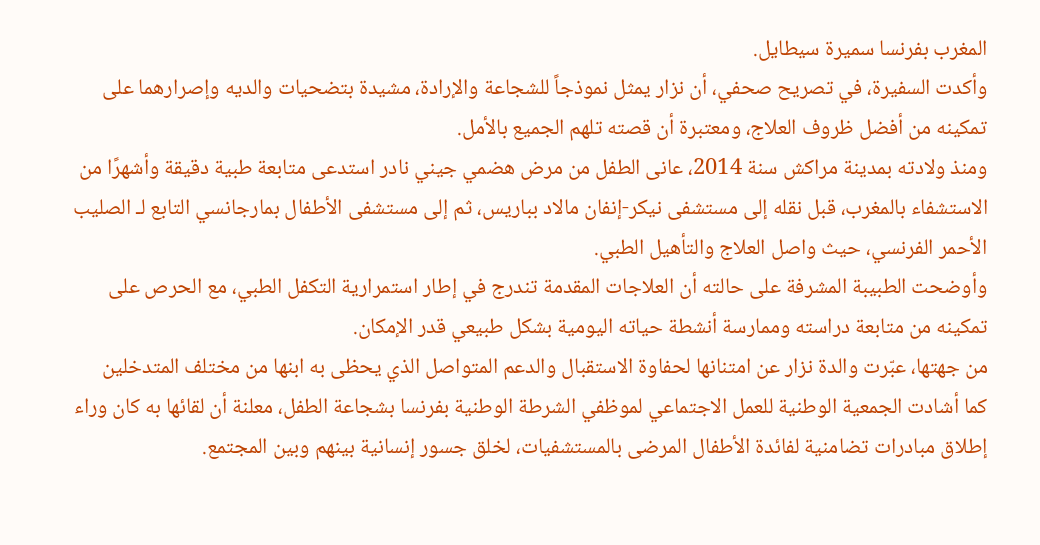المغرب بفرنسا سميرة سيطايل.
وأكدت السفيرة، في تصريح صحفي، أن نزار يمثل نموذجاً للشجاعة والإرادة، مشيدة بتضحيات والديه وإصرارهما على تمكينه من أفضل ظروف العلاج، ومعتبرة أن قصته تلهم الجميع بالأمل.
ومنذ ولادته بمدينة مراكش سنة 2014، عانى الطفل من مرض هضمي جيني نادر استدعى متابعة طبية دقيقة وأشهرًا من الاستشفاء بالمغرب، قبل نقله إلى مستشفى نيكر-إنفان مالاد بباريس، ثم إلى مستشفى الأطفال بمارجانسي التابع لـ الصليب الأحمر الفرنسي، حيث واصل العلاج والتأهيل الطبي.
وأوضحت الطبيبة المشرفة على حالته أن العلاجات المقدمة تندرج في إطار استمرارية التكفل الطبي، مع الحرص على تمكينه من متابعة دراسته وممارسة أنشطة حياته اليومية بشكل طبيعي قدر الإمكان.
من جهتها، عبّرت والدة نزار عن امتنانها لحفاوة الاستقبال والدعم المتواصل الذي يحظى به ابنها من مختلف المتدخلين
كما أشادت الجمعية الوطنية للعمل الاجتماعي لموظفي الشرطة الوطنية بفرنسا بشجاعة الطفل، معلنة أن لقائها به كان وراء إطلاق مبادرات تضامنية لفائدة الأطفال المرضى بالمستشفيات، لخلق جسور إنسانية بينهم وبين المجتمع.